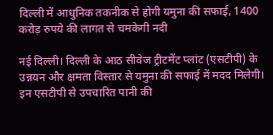दिल्ली में आधुनिक तकनीक से होगी यमुना की सफाई, 1400 करोड़ रुपये की लागत से चमकेगी नदी

नई दिल्ली। दिल्ली के आठ सीवेज ट्रीटमेंट प्लांट (एसटीपी) के उन्नयन और क्षमता विस्तार से यमुना की सफाई में मदद मिलेगी। इन एसटीपी से उपचारित पानी की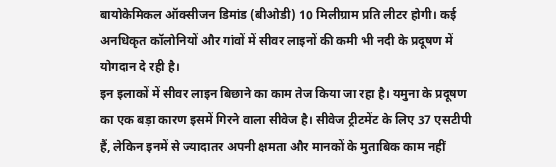बायोकेमिकल ऑक्सीजन डिमांड (बीओडी) 10 मिलीग्राम प्रति लीटर होगी। कई अनधिकृत कॉलोनियों और गांवों में सीवर लाइनों की कमी भी नदी के प्रदूषण में योगदान दे रही है।
इन इलाकों में सीवर लाइन बिछाने का काम तेज किया जा रहा है। यमुना के प्रदूषण का एक बड़ा कारण इसमें गिरने वाला सीवेज है। सीवेज ट्रीटमेंट के लिए 37 एसटीपी हैं, लेकिन इनमें से ज्यादातर अपनी क्षमता और मानकों के मुताबिक काम नहीं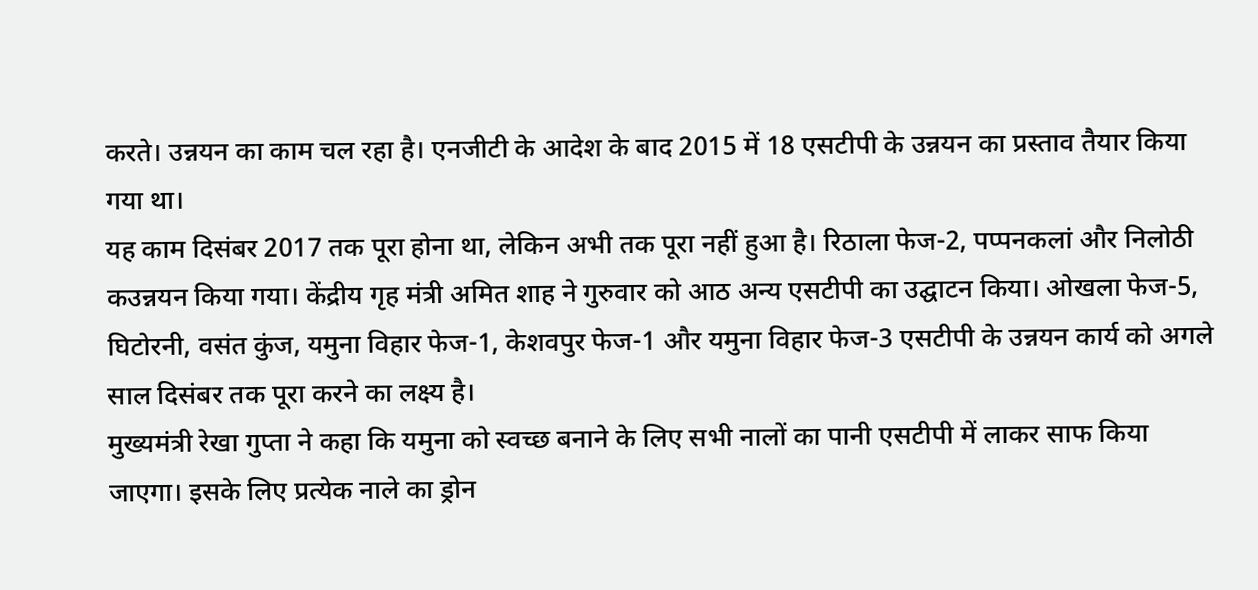करते। उन्नयन का काम चल रहा है। एनजीटी के आदेश के बाद 2015 में 18 एसटीपी के उन्नयन का प्रस्ताव तैयार किया गया था।
यह काम दिसंबर 2017 तक पूरा होना था, लेकिन अभी तक पूरा नहीं हुआ है। रिठाला फेज-2, पप्पनकलां और निलोठी कउन्नयन किया गया। केंद्रीय गृह मंत्री अमित शाह ने गुरुवार को आठ अन्य एसटीपी का उद्घाटन किया। ओखला फेज-5, घिटोरनी, वसंत कुंज, यमुना विहार फेज-1, केशवपुर फेज-1 और यमुना विहार फेज-3 एसटीपी के उन्नयन कार्य को अगले साल दिसंबर तक पूरा करने का लक्ष्य है।
मुख्यमंत्री रेखा गुप्ता ने कहा कि यमुना को स्वच्छ बनाने के लिए सभी नालों का पानी एसटीपी में लाकर साफ किया जाएगा। इसके लिए प्रत्येक नाले का ड्रोन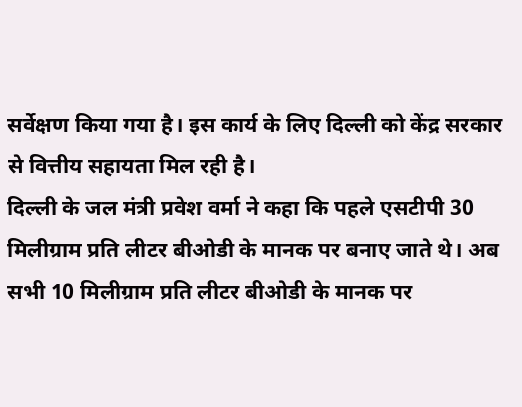सर्वेक्षण किया गया है। इस कार्य के लिए दिल्ली को केंद्र सरकार से वित्तीय सहायता मिल रही है।
दिल्ली के जल मंत्री प्रवेश वर्मा ने कहा कि पहले एसटीपी 30 मिलीग्राम प्रति लीटर बीओडी के मानक पर बनाए जाते थे। अब सभी 10 मिलीग्राम प्रति लीटर बीओडी के मानक पर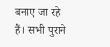बनाए जा रहे हैं। सभी पुराने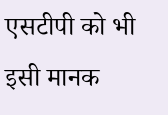एसटीपी को भी इसी मानक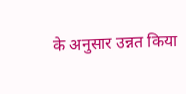के अनुसार उन्नत किया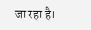जा रहा है।